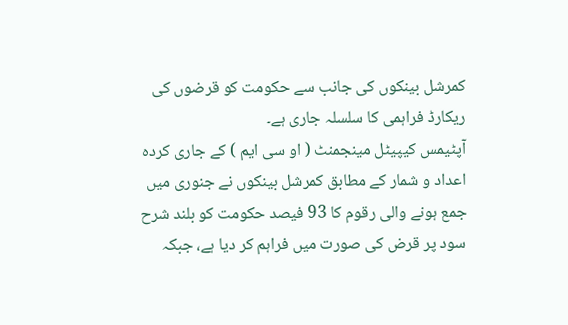کمرشل بینکوں کی جانب سے حکومت کو قرضوں کی ریکارڈ فراہمی کا سلسلہ جاری ہے۔
آپٹیمس کیپیٹل مینجمنٹ ( او سی ایم ) کے جاری کردہ اعداد و شمار کے مطابق کمرشل بینکوں نے جنوری میں جمع ہونے والی رقوم کا 93 فیصد حکومت کو بلند شرح سود پر قرض کی صورت میں فراہم کر دیا ہے، جبکہ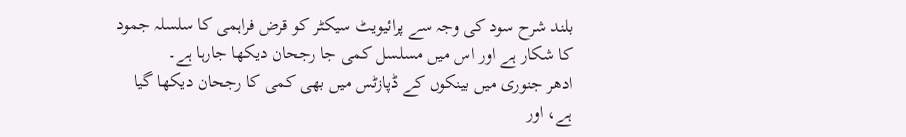بلند شرح سود کی وجہ سے پرائیویٹ سیکٹر کو قرض فراہمی کا سلسلہ جمود کا شکار ہے اور اس میں مسلسل کمی جا رجحان دیکھا جارہا ہے۔
ادھر جنوری میں بینکوں کے ڈپازٹس میں بھی کمی کا رجحان دیکھا گیا ہے، اور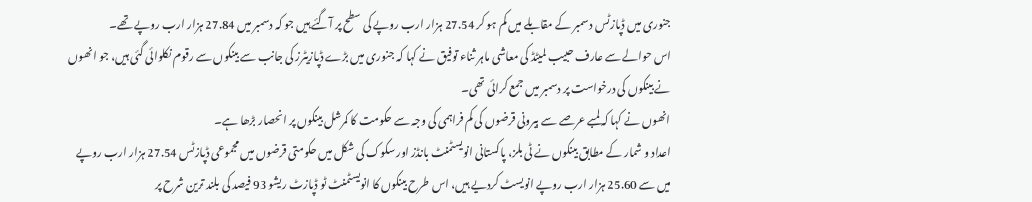جنوری میں ڈپازٹس دسمبر کے مقابلے میں کم ہو کر 27.54 ہزار ارب روپے کی سطح پر آگئے ہیں جو کہ دسمبر میں 27.84 ہزار ارب روپے تھے۔
اس حوالے سے عارف حبیب لمیٹڈ کی معاشی ماہر ثناء توفیق نے کہا کہ جنوری میں بڑے ڈپازیٹرز کی جانب سے بینکوں سے رقوم نکلوائی گئی ہیں، جو انھوں نے بینکوں کی درخواست پر دسمبر میں جمع کرائی تھی۔
انھوں نے کہا کہ لمبے عرصے سے بیرونی قرضوں کی کم فراہمی کی وجہ سے حکومت کا کمرشل بینکوں پر انحصار بڑھا ہے۔
اعداد و شمار کے مطابق بینکوں نے ٹی بلز، پاکستانی انویسٹمنٹ بانڈز اور سکوک کی شکل میں حکومتی قرضوں میں مجموعی ڈپازٹس 27.54 ہزار ارب روپے میں سے 25.60 ہزار ارب روپے انویسٹ کردیے ہیں، اس طرح بینکوں کا انویسٹمنٹ ٹو ڈپازٹ ریشو 93 فیصد کی بلند ترین شرح پر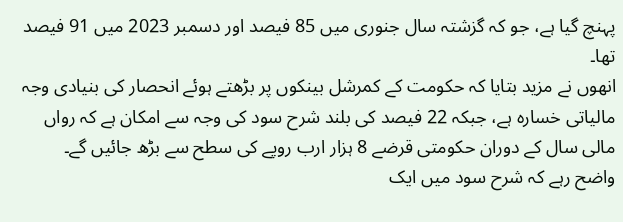پہنچ گیا ہے، جو کہ گزشتہ سال جنوری میں 85 فیصد اور دسمبر 2023 میں 91 فیصد تھا۔
انھوں نے مزید بتایا کہ حکومت کے کمرشل بینکوں پر بڑھتے ہوئے انحصار کی بنیادی وجہ مالیاتی خسارہ ہے، جبکہ 22 فیصد کی بلند شرح سود کی وجہ سے امکان ہے کہ رواں مالی سال کے دوران حکومتی قرضے 8 ہزار ارب روپے کی سطح سے بڑھ جائیں گے۔
واضح رہے کہ شرح سود میں ایک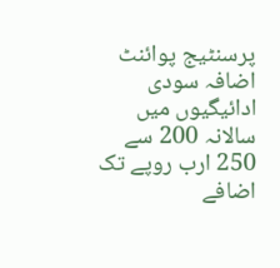پرسنٹیج پوائنٹ اضافہ سودی ادائیگیوں میں سالانہ 200 سے 250 ارب روپے تک اضافے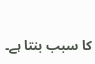کا سبب بنتا ہے۔